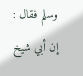وسلم فقال : إن أبي شيخ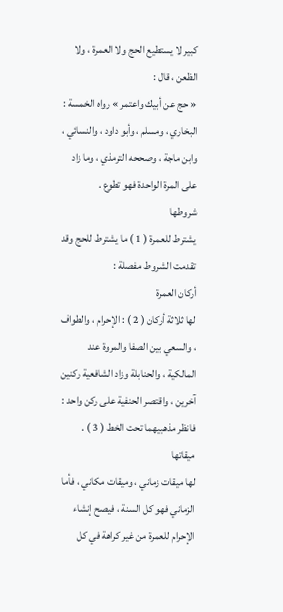كبير لا يستطيع الحج ولا العمرة ، ولا الظعن ، قال :
« حج عن أبيك واعتمر » رواه الخمسة : البخاري ، ومسلم ، وأبو داود ، والنسائي ، وابن ماجة ، وصححه الترمذي ، وما زاد على المرة الواحدة فهو تطوع .
شروطها
يشترط للعمرة ( 1 ) ما يشترط للحج وقد تقدمت الشروط مفصلة :
أركان العمرة
لها ثلاثة أركان ( 2 ) : الإحرام ، والطواف ، والسعي بين الصفا والمروة عند المالكية ، والحنابلة وزاد الشافعية ركنين آخرين ، واقتصر الحنفية على ركن واحد :
فانظر مذهبيهما تحت الخط ( 3 ) .
ميقاتها
لها ميقات زماني ، وميقات مكاني ، فأما الزماني فهو كل السنة ، فيصح إنشاء الإحرام للعمرة من غير كراهة في كل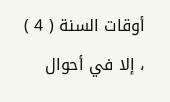أوقات السنة ( 4 ) ، إلا في أحوال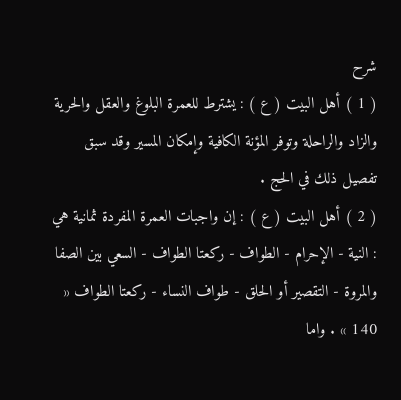شرح
( 1 ) أهل البيت ( ع ) : يشترط للعمرة البلوغ والعقل والحرية والزاد والراحلة وتوفر المؤنة الكافية وإمكان المسير وقد سبق تفصيل ذلك في الحج .
( 2 ) أهل البيت ( ع ) : إن واجبات العمرة المفردة ثمانية هي : النية - الإحرام - الطواف - ركعتا الطواف - السعي بين الصفا والمروة - التقصير أو الحلق - طواف النساء - ركعتا الطواف « 140 » . واما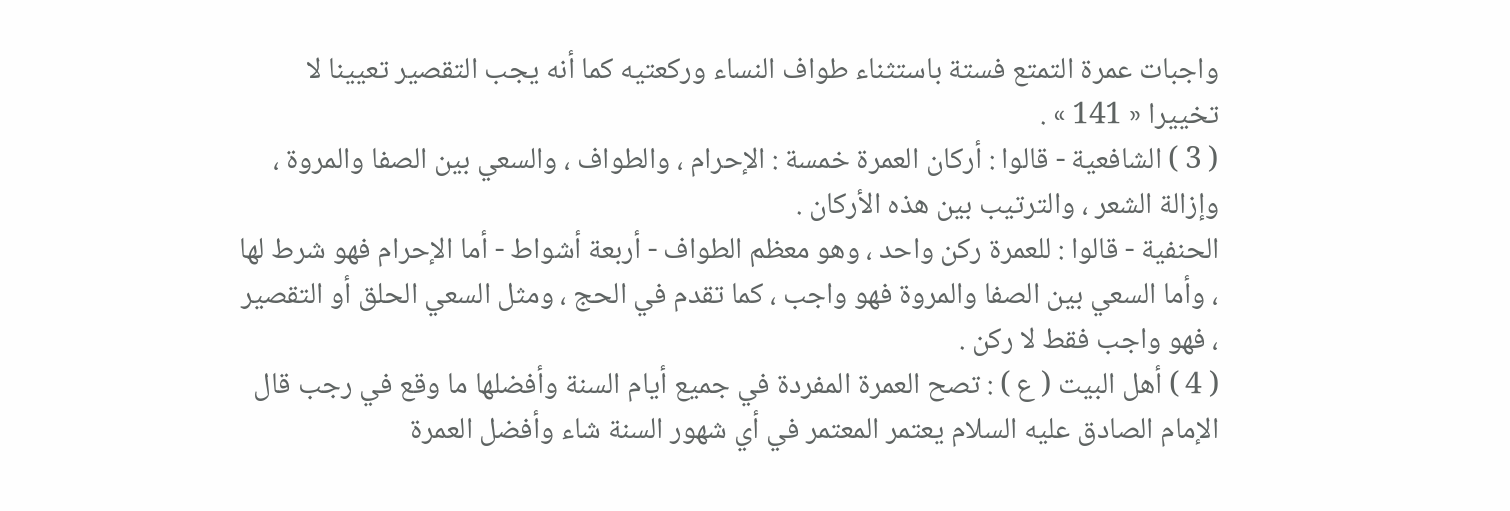واجبات عمرة التمتع فستة باستثناء طواف النساء وركعتيه كما أنه يجب التقصير تعيينا لا تخييرا « 141 » .
( 3 ) الشافعية - قالوا : أركان العمرة خمسة : الإحرام ، والطواف ، والسعي بين الصفا والمروة ، وإزالة الشعر ، والترتيب بين هذه الأركان .
الحنفية - قالوا : للعمرة ركن واحد ، وهو معظم الطواف - أربعة أشواط - أما الإحرام فهو شرط لها ، وأما السعي بين الصفا والمروة فهو واجب ، كما تقدم في الحج ، ومثل السعي الحلق أو التقصير ، فهو واجب فقط لا ركن .
( 4 ) أهل البيت ( ع ) : تصح العمرة المفردة في جميع أيام السنة وأفضلها ما وقع في رجب قال الإمام الصادق عليه السلام يعتمر المعتمر في أي شهور السنة شاء وأفضل العمرة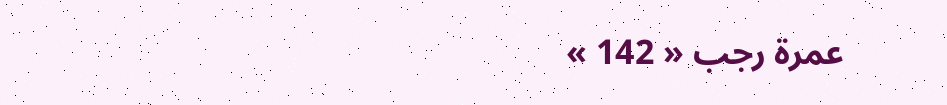عمرة رجب « 142 »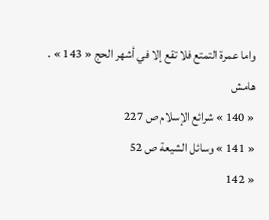واما عمرة التمتع فلا تقع إلا في أشهر الحج « 143 » .
هامش
« 140 » شرائع الإسلام ص 227
« 141 » وسائل الشيعة ص 52
« 142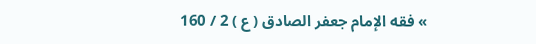» فقه الإمام جعفر الصادق ( ع ) 2 / 160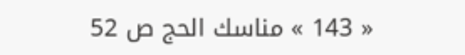« 143 » مناسك الحج ص 52